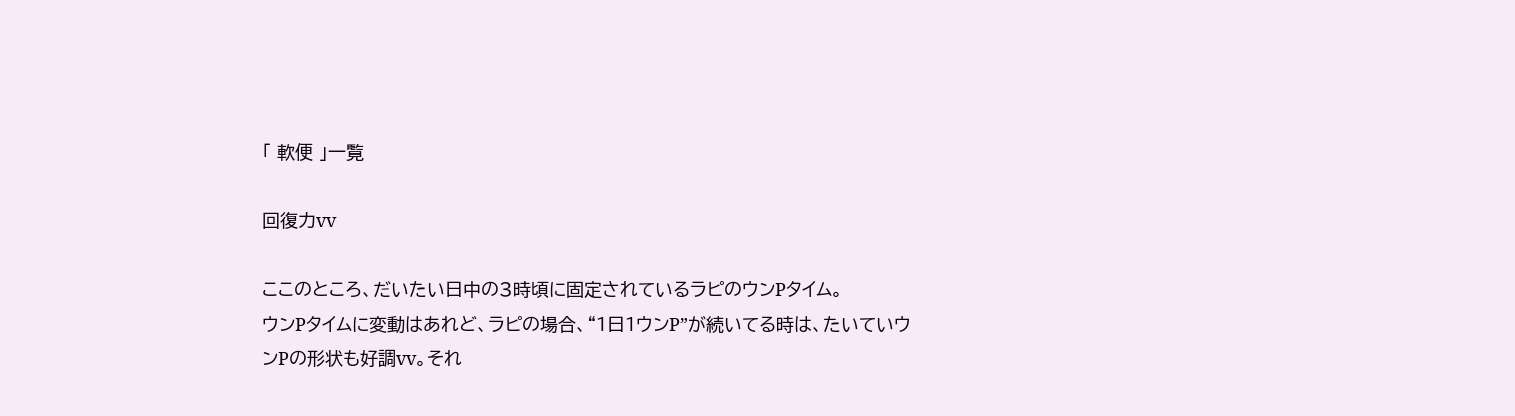「 軟便 」一覧

回復力vv

ここのところ、だいたい日中の3時頃に固定されているラピのウンPタイム。
ウンPタイムに変動はあれど、ラピの場合、“1日1ウンP”が続いてる時は、たいていウンPの形状も好調vv。それ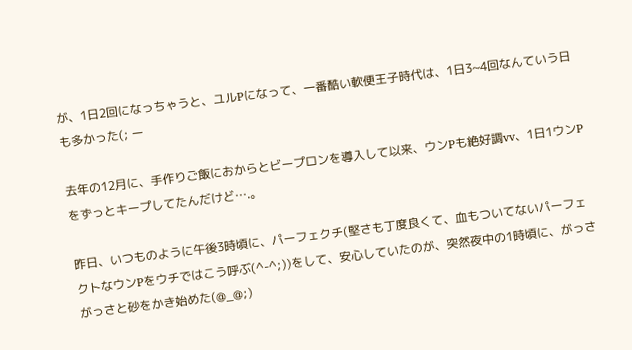が、1日2回になっちゃうと、ユルPになって、一番酷い軟便王子時代は、1日3~4回なんていう日も多かった(; ー

去年の12月に、手作りご飯におからとビープロンを導入して以来、ウンPも絶好調vv、1日1ウンPをずっとキープしてたんだけど….。

昨日、いつものように午後3時頃に、パーフェクチ(堅さも丁度良くて、血もついてないパーフェクトなウンPをウチではこう呼ぶ(^-^;))をして、安心していたのが、突然夜中の1時頃に、がっさがっさと砂をかき始めた(@_@;)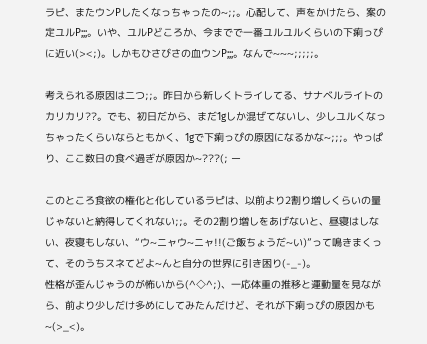ラピ、またウンPしたくなっちゃったの~;;。心配して、声をかけたら、案の定ユルP;;;。いや、ユルPどころか、今までで一番ユルユルくらいの下痢っぴに近い(><;)。しかもひさびさの血ウンP;;;。なんで~~~;;;;;。

考えられる原因は二つ;;。昨日から新しくトライしてる、サナベルライトのカリカリ??。でも、初日だから、まだ1gしか混ぜてないし、少しユルくなっちゃったくらいならともかく、1gで下痢っぴの原因になるかな~;;;。やっぱり、ここ数日の食べ過ぎが原因か~???(; ー

このところ食欲の権化と化しているラピは、以前より2割り増しくらいの量じゃないと納得してくれない;;。その2割り増しをあげないと、昼寝はしない、夜寝もしない、“ウ~ニャウ~ニャ!!(ご飯ちょうだ~い)”って鳴きまくって、そのうちスネてどよ~んと自分の世界に引き困り(-_-)。
性格が歪んじゃうのが怖いから(^◇^;)、一応体重の推移と運動量を見ながら、前より少しだけ多めにしてみたんだけど、それが下痢っぴの原因かも~(>_<)。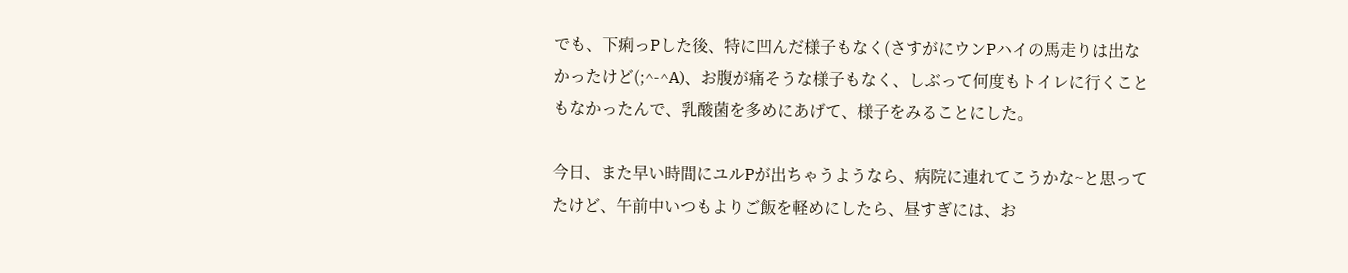でも、下痢っPした後、特に凹んだ様子もなく(さすがにウンPハイの馬走りは出なかったけど(;^-^A)、お腹が痛そうな様子もなく、しぶって何度もトイレに行くこともなかったんで、乳酸菌を多めにあげて、様子をみることにした。

今日、また早い時間にユルPが出ちゃうようなら、病院に連れてこうかな~と思ってたけど、午前中いつもよりご飯を軽めにしたら、昼すぎには、お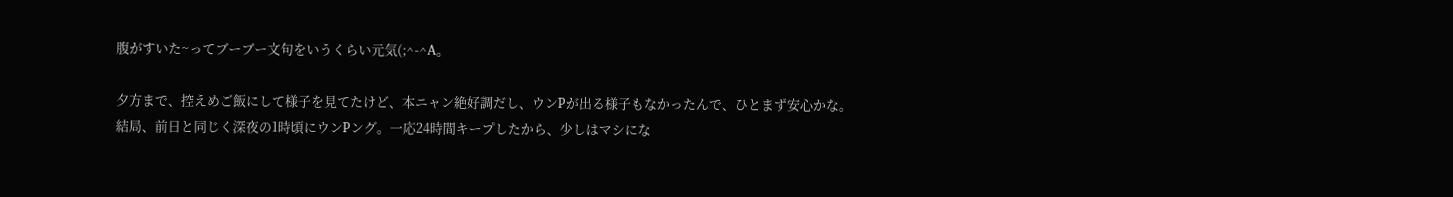腹がすいた~ってブーブー文句をいうくらい元気(;^-^A。

夕方まで、控えめご飯にして様子を見てたけど、本ニャン絶好調だし、ウンPが出る様子もなかったんで、ひとまず安心かな。
結局、前日と同じく深夜の1時頃にウンPング。一応24時間キープしたから、少しはマシにな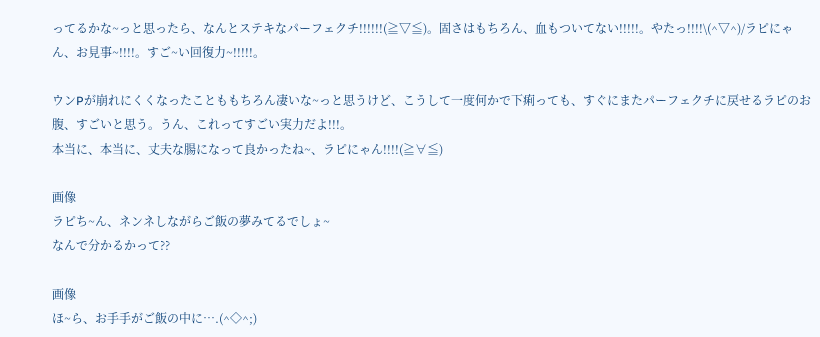ってるかな~っと思ったら、なんとステキなパーフェクチ!!!!!!(≧▽≦)。固さはもちろん、血もついてない!!!!!。やたっ!!!!\(^▽^)/ラピにゃん、お見事~!!!!。すご~い回復力~!!!!!。

ウンPが崩れにくくなったことももちろん凄いな~っと思うけど、こうして一度何かで下痢っても、すぐにまたパーフェクチに戻せるラピのお腹、すごいと思う。うん、これってすごい実力だよ!!!。
本当に、本当に、丈夫な腸になって良かったね~、ラピにゃん!!!!(≧∀≦)

画像
ラピち~ん、ネンネしながらご飯の夢みてるでしょ~
なんで分かるかって??

画像
ほ~ら、お手手がご飯の中に….(^◇^;)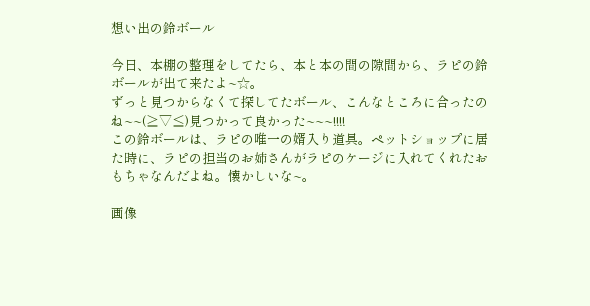想い出の鈴ボール

今日、本棚の整理をしてたら、本と本の間の隙間から、ラピの鈴ボールが出て来たよ~☆。
ずっと見つからなくて探してたボール、こんなところに合ったのね~~(≧▽≦)見つかって良かった~~~!!!!
この鈴ボールは、ラピの唯一の婿入り道具。ペットショップに居た時に、ラピの担当のお姉さんがラピのケージに入れてくれたおもちゃなんだよね。懐かしいな~。

画像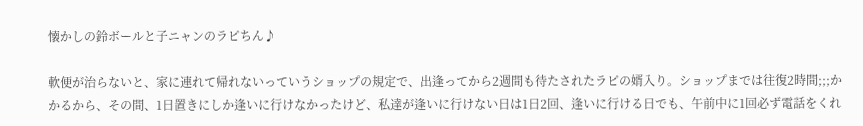懐かしの鈴ボールと子ニャンのラピちん♪

軟便が治らないと、家に連れて帰れないっていうショップの規定で、出逢ってから2週間も待たされたラピの婿入り。ショップまでは往復2時間;;;かかるから、その間、1日置きにしか逢いに行けなかったけど、私達が逢いに行けない日は1日2回、逢いに行ける日でも、午前中に1回必ず電話をくれ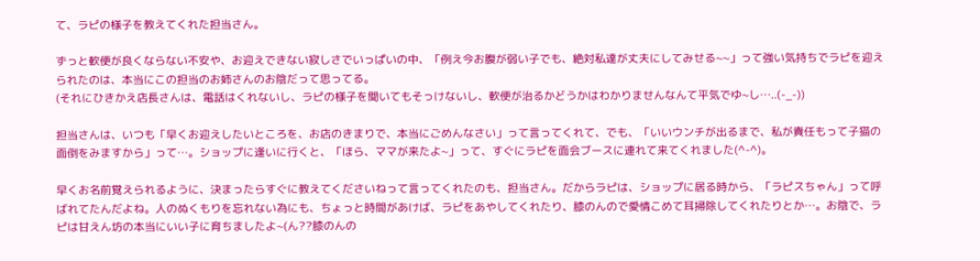て、ラピの様子を教えてくれた担当さん。

ずっと軟便が良くならない不安や、お迎えできない寂しさでいっぱいの中、「例え今お腹が弱い子でも、絶対私達が丈夫にしてみせる~~」って強い気持ちでラピを迎えられたのは、本当にこの担当のお姉さんのお陰だって思ってる。
(それにひきかえ店長さんは、電話はくれないし、ラピの様子を聞いてもそっけないし、軟便が治るかどうかはわかりませんなんて平気でゆ~し…..(-_-))

担当さんは、いつも「早くお迎えしたいところを、お店のきまりで、本当にごめんなさい」って言ってくれて、でも、「いいウンチが出るまで、私が責任もって子猫の面倒をみますから」って…。ショップに逢いに行くと、「ほら、ママが来たよ~」って、すぐにラピを面会ブースに連れて来てくれました(^-^)。

早くお名前覚えられるように、決まったらすぐに教えてくださいねって言ってくれたのも、担当さん。だからラピは、ショップに居る時から、「ラピスちゃん」って呼ばれてたんだよね。人のぬくもりを忘れない為にも、ちょっと時間があけば、ラピをあやしてくれたり、膝のんので愛情こめて耳掃除してくれたりとか…。お陰で、ラピは甘えん坊の本当にいい子に育ちましたよ~(ん??膝のんの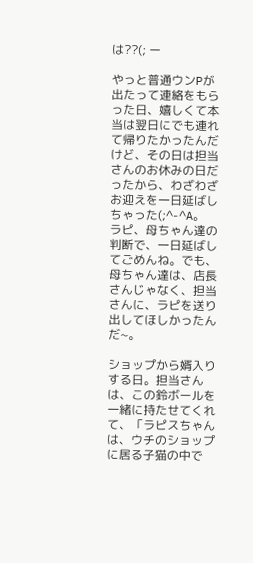は??(; ー

やっと普通ウンPが出たって連絡をもらった日、嬉しくて本当は翌日にでも連れて帰りたかったんだけど、その日は担当さんのお休みの日だったから、わざわざお迎えを一日延ばしちゃった(;^-^A。ラピ、母ちゃん達の判断で、一日延ばしてごめんね。でも、母ちゃん達は、店長さんじゃなく、担当さんに、ラピを送り出してほしかったんだ~。

ショップから婿入りする日。担当さんは、この鈴ボールを一緒に持たせてくれて、「ラピスちゃんは、ウチのショップに居る子猫の中で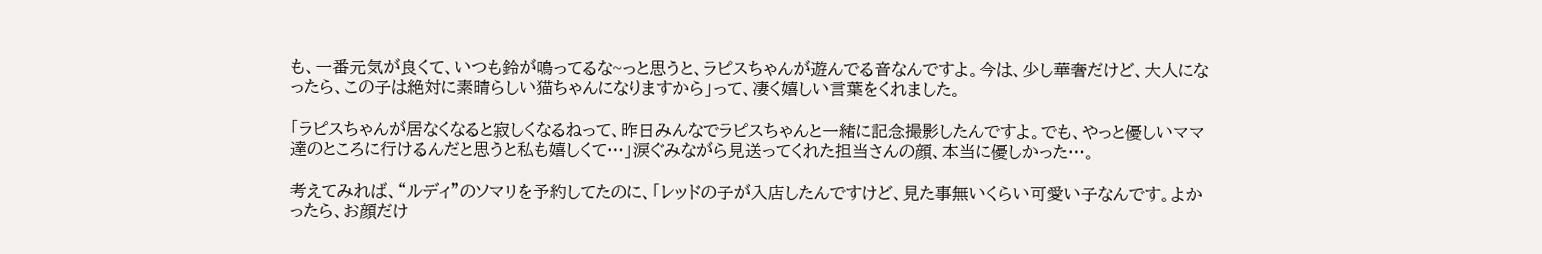も、一番元気が良くて、いつも鈴が鳴ってるな~っと思うと、ラピスちゃんが遊んでる音なんですよ。今は、少し華奢だけど、大人になったら、この子は絶対に素晴らしい猫ちゃんになりますから」って、凄く嬉しい言葉をくれました。

「ラピスちゃんが居なくなると寂しくなるねって、昨日みんなでラピスちゃんと一緒に記念撮影したんですよ。でも、やっと優しいママ達のところに行けるんだと思うと私も嬉しくて…」涙ぐみながら見送ってくれた担当さんの顔、本当に優しかった…。

考えてみれば、“ルディ”のソマリを予約してたのに、「レッドの子が入店したんですけど、見た事無いくらい可愛い子なんです。よかったら、お顔だけ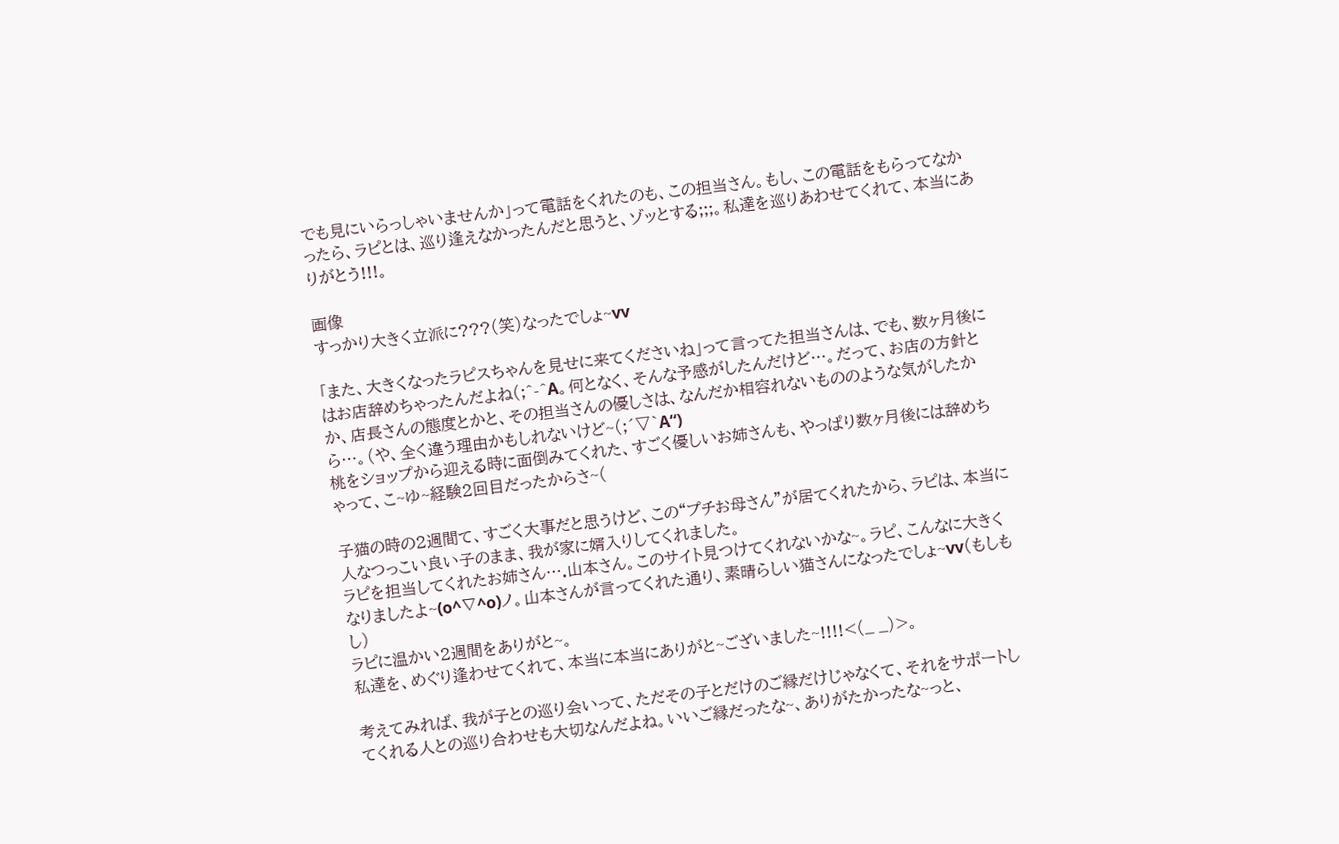でも見にいらっしゃいませんか」って電話をくれたのも、この担当さん。もし、この電話をもらってなかったら、ラピとは、巡り逢えなかったんだと思うと、ゾッとする;;;。私達を巡りあわせてくれて、本当にありがとう!!!。

画像
すっかり大きく立派に???(笑)なったでしょ~vv

「また、大きくなったラピスちゃんを見せに来てくださいね」って言ってた担当さんは、でも、数ヶ月後にはお店辞めちゃったんだよね(;^-^A。何となく、そんな予感がしたんだけど…。だって、お店の方針とか、店長さんの態度とかと、その担当さんの優しさは、なんだか相容れないもののような気がしたから…。(や、全く違う理由かもしれないけど~(;´▽`A“)
桃をショップから迎える時に面倒みてくれた、すごく優しいお姉さんも、やっぱり数ヶ月後には辞めちゃって、こ~ゆ~経験2回目だったからさ~(

子猫の時の2週間て、すごく大事だと思うけど、この“プチお母さん”が居てくれたから、ラピは、本当に人なつっこい良い子のまま、我が家に婿入りしてくれました。
ラピを担当してくれたお姉さん….山本さん。このサイト見つけてくれないかな~。ラピ、こんなに大きくなりましたよ~(o^∇^o)ノ。山本さんが言ってくれた通り、素晴らしい猫さんになったでしょ~vv(もしもし)
ラピに温かい2週間をありがと~。
私達を、めぐり逢わせてくれて、本当に本当にありがと~ございました~!!!!<(_ _)>。

考えてみれば、我が子との巡り会いって、ただその子とだけのご縁だけじゃなくて、それをサポートしてくれる人との巡り合わせも大切なんだよね。いいご縁だったな~、ありがたかったな~っと、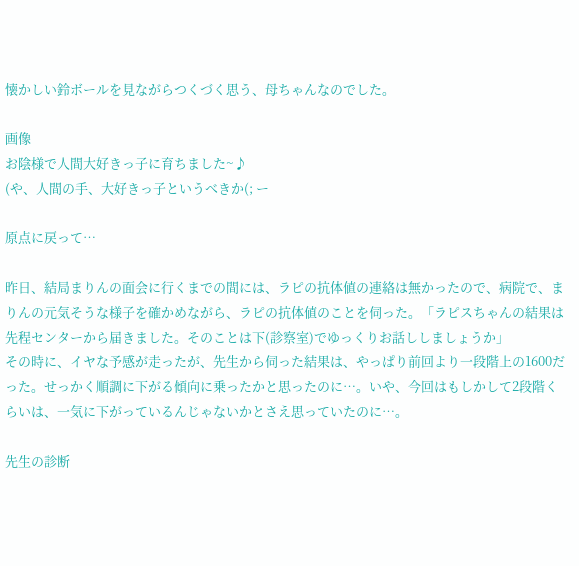懐かしい鈴ボールを見ながらつくづく思う、母ちゃんなのでした。

画像
お陰様で人間大好きっ子に育ちました~♪
(や、人間の手、大好きっ子というべきか(; ー

原点に戻って…

昨日、結局まりんの面会に行くまでの間には、ラピの抗体値の連絡は無かったので、病院で、まりんの元気そうな様子を確かめながら、ラピの抗体値のことを伺った。「ラピスちゃんの結果は先程センターから届きました。そのことは下(診察室)でゆっくりお話ししましょうか」
その時に、イヤな予感が走ったが、先生から伺った結果は、やっぱり前回より一段階上の1600だった。せっかく順調に下がる傾向に乗ったかと思ったのに…。いや、今回はもしかして2段階くらいは、一気に下がっているんじゃないかとさえ思っていたのに…。

先生の診断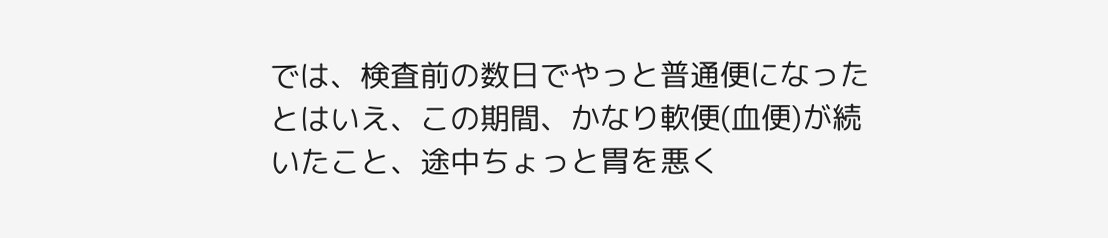では、検査前の数日でやっと普通便になったとはいえ、この期間、かなり軟便(血便)が続いたこと、途中ちょっと胃を悪く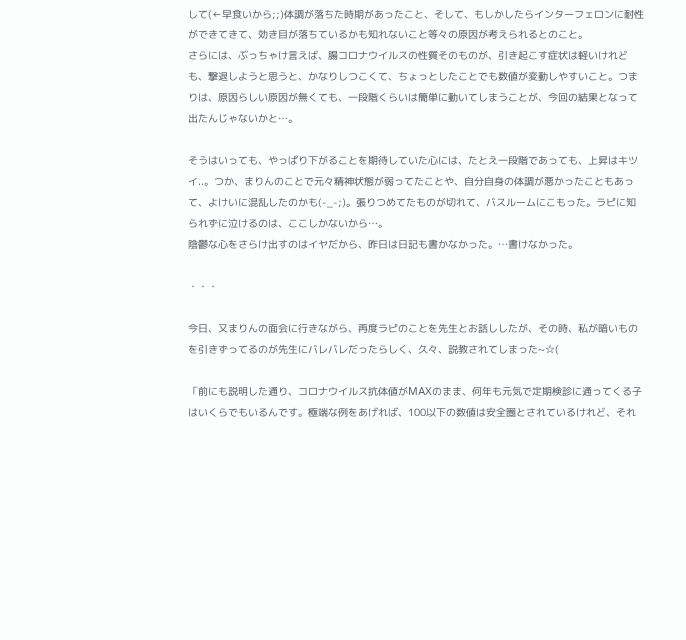して(←早食いから;;)体調が落ちた時期があったこと、そして、もしかしたらインターフェロンに耐性ができてきて、効き目が落ちているかも知れないこと等々の原因が考えられるとのこと。
さらには、ぶっちゃけ言えば、腸コロナウイルスの性質そのものが、引き起こす症状は軽いけれども、撃退しようと思うと、かなりしつこくて、ちょっとしたことでも数値が変動しやすいこと。つまりは、原因らしい原因が無くても、一段階くらいは簡単に動いてしまうことが、今回の結果となって出たんじゃないかと…。

そうはいっても、やっぱり下がることを期待していた心には、たとえ一段階であっても、上昇はキツイ..。つか、まりんのことで元々精神状態が弱ってたことや、自分自身の体調が悪かったこともあって、よけいに混乱したのかも(-_-;)。張りつめてたものが切れて、バスルームにこもった。ラピに知られずに泣けるのは、ここしかないから…。
陰鬱な心をさらけ出すのはイヤだから、昨日は日記も書かなかった。…書けなかった。

・・・

今日、又まりんの面会に行きながら、再度ラピのことを先生とお話ししたが、その時、私が暗いものを引きずってるのが先生にバレバレだったらしく、久々、説教されてしまった~☆(

「前にも説明した通り、コロナウイルス抗体値がMAXのまま、何年も元気で定期検診に通ってくる子はいくらでもいるんです。極端な例をあげれば、100以下の数値は安全圏とされているけれど、それ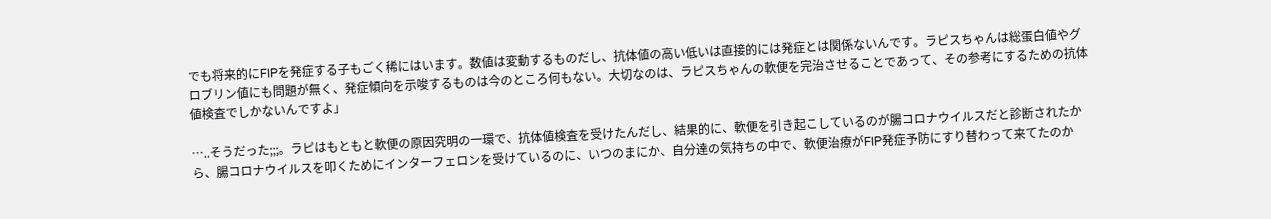でも将来的にFIPを発症する子もごく稀にはいます。数値は変動するものだし、抗体値の高い低いは直接的には発症とは関係ないんです。ラピスちゃんは総蛋白値やグロブリン値にも問題が無く、発症傾向を示唆するものは今のところ何もない。大切なのは、ラピスちゃんの軟便を完治させることであって、その参考にするための抗体値検査でしかないんですよ」

…..そうだった;;;。ラピはもともと軟便の原因究明の一環で、抗体値検査を受けたんだし、結果的に、軟便を引き起こしているのが腸コロナウイルスだと診断されたから、腸コロナウイルスを叩くためにインターフェロンを受けているのに、いつのまにか、自分達の気持ちの中で、軟便治療がFIP発症予防にすり替わって来てたのか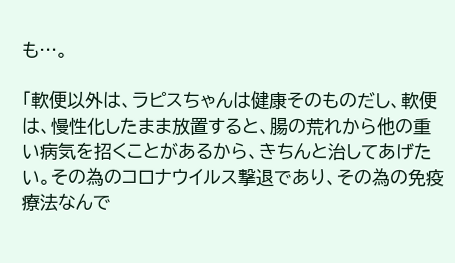も…。

「軟便以外は、ラピスちゃんは健康そのものだし、軟便は、慢性化したまま放置すると、腸の荒れから他の重い病気を招くことがあるから、きちんと治してあげたい。その為のコロナウイルス撃退であり、その為の免疫療法なんで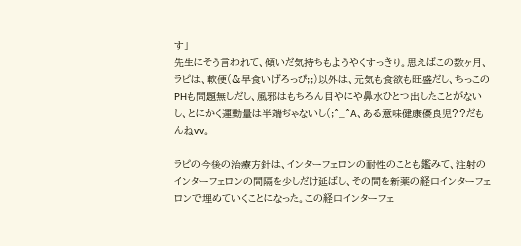す」
先生にそう言われて、傾いだ気持ちもようやくすっきり。思えばこの数ヶ月、ラピは、軟便(&早食いげろっぴ;;)以外は、元気も食欲も旺盛だし、ちっこのPHも問題無しだし、風邪はもちろん目やにや鼻水ひとつ出したことがないし、とにかく運動量は半端ぢゃないし(;^_^A、ある意味健康優良児??だもんねvv。

ラピの今後の治療方針は、インターフェロンの耐性のことも鑑みて、注射のインターフェロンの間隔を少しだけ延ばし、その間を新薬の経口インターフェロンで埋めていくことになった。この経口インターフェ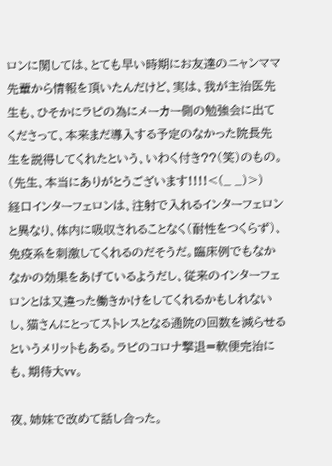ロンに関しては、とても早い時期にお友達のニャンママ先輩から情報を頂いたんだけど、実は、我が主治医先生も、ひそかにラピの為にメーカー側の勉強会に出てくださって、本来まだ導入する予定のなかった院長先生を説得してくれたという、いわく付き??(笑)のもの。(先生、本当にありがとうございます!!!!<(_ _)>)
経口インターフェロンは、注射で入れるインターフェロンと異なり、体内に吸収されることなく(耐性をつくらず)、免疫系を刺激してくれるのだそうだ。臨床例でもなかなかの効果をあげているようだし、従来のインターフェロンとは又違った働きかけをしてくれるかもしれないし、猫さんにとってストレスとなる通院の回数を減らせるというメリットもある。ラピのコロナ撃退=軟便完治にも、期待大vv。

夜、姉妹で改めて話し合った。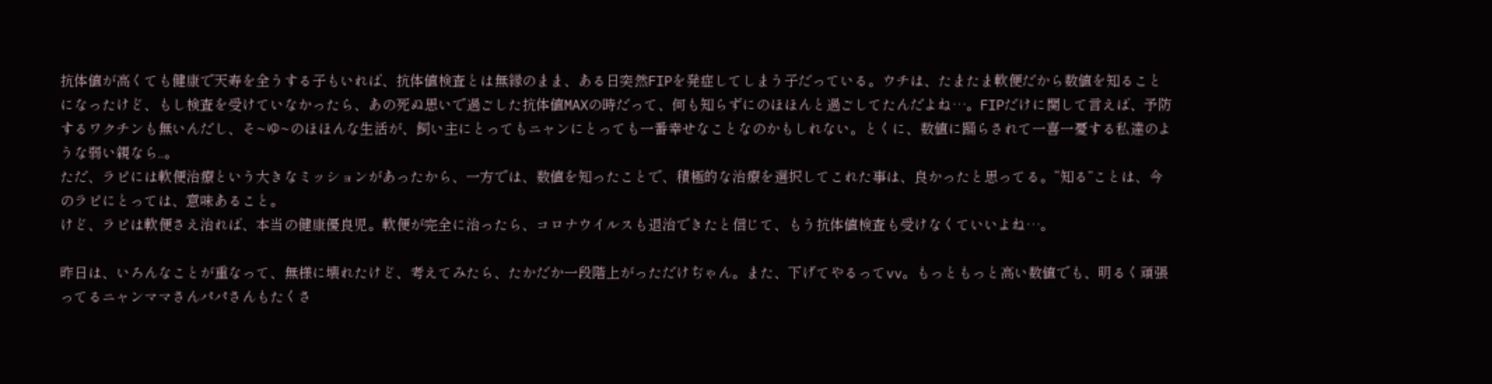抗体値が高くても健康で天寿を全うする子もいれば、抗体値検査とは無縁のまま、ある日突然FIPを発症してしまう子だっている。ウチは、たまたま軟便だから数値を知ることになったけど、もし検査を受けていなかったら、あの死ぬ思いで過ごした抗体値MAXの時だって、何も知らずにのほほんと過ごしてたんだよね…。FIPだけに関して言えば、予防するワクチンも無いんだし、そ~ゆ~のほほんな生活が、飼い主にとってもニャンにとっても一番幸せなことなのかもしれない。とくに、数値に踊らされて一喜一憂する私達のような弱い親なら..。
ただ、ラピには軟便治療という大きなミッションがあったから、一方では、数値を知ったことで、積極的な治療を選択してこれた事は、良かったと思ってる。“知る”ことは、今のラピにとっては、意味あること。
けど、ラピは軟便さえ治れば、本当の健康優良児。軟便が完全に治ったら、コロナウイルスも退治できたと信じて、もう抗体値検査も受けなくていいよね…。

昨日は、いろんなことが重なって、無様に壊れたけど、考えてみたら、たかだか一段階上がっただけぢゃん。また、下げてやるってvv。もっともっと高い数値でも、明るく頑張ってるニャンママさんパパさんもたくさ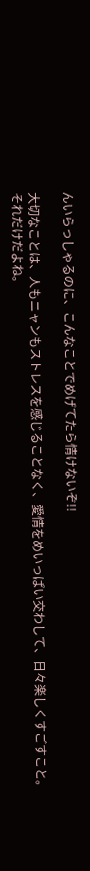んいらっしゃるのに、こんなことでめげてたら情けないぞ!!

大切なことは、人もニャンもストレスを感じることなく、愛情をめいっぱい交わして、日々楽しくすごすこと。それだけだよね。